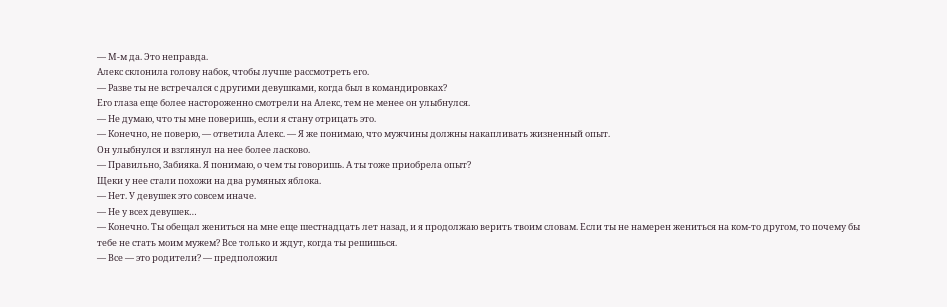— М-м да. Это неправда.
Алекс склонила голову набок, чтобы лучше рассмотреть его.
— Разве ты не встречался с другими девушками, когда был в командировках?
Его глаза еще более настороженно смотрели на Алекс, тем не менее он улыбнулся.
— Не думаю, что ты мне поверишь, если я стану отрицать это.
— Конечно, не поверю, — ответила Алекс. — Я же понимаю, что мужчины должны накапливать жизненный опыт.
Он улыбнулся и взглянул на нее более ласково.
— Правильно, Забияка. Я понимаю, о чем ты говоришь. А ты тоже приобрела опыт?
Щеки у нее стали похожи на два румяных яблока.
— Нет. У девушек это совсем иначе.
— Не у всех девушек…
— Конечно. Ты обещал жениться на мне еще шестнадцать лет назад, и я продолжаю верить твоим словам. Если ты не намерен жениться на ком-то другом, то почему бы тебе не стать моим мужем? Все только и ждут, когда ты решишься.
— Все — это родители? — предположил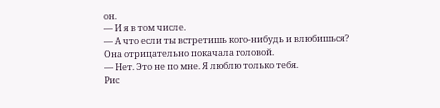он.
— И я в том числе.
— А что если ты встретишь кого-нибудь и влюбишься?
Она отрицательно покачала головой.
— Нет. Это не по мне. Я люблю только тебя.
Рис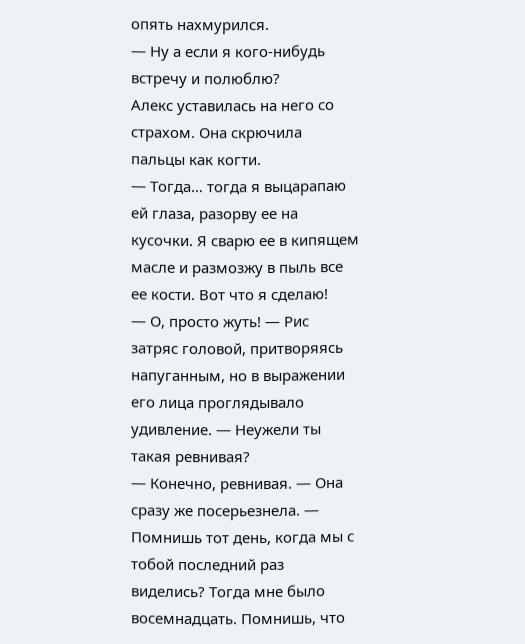опять нахмурился.
— Ну а если я кого-нибудь встречу и полюблю?
Алекс уставилась на него со страхом. Она скрючила пальцы как когти.
— Тогда… тогда я выцарапаю ей глаза, разорву ее на кусочки. Я сварю ее в кипящем масле и размозжу в пыль все ее кости. Вот что я сделаю!
— О, просто жуть! — Рис затряс головой, притворяясь напуганным, но в выражении его лица проглядывало удивление. — Неужели ты такая ревнивая?
— Конечно, ревнивая. — Она сразу же посерьезнела. — Помнишь тот день, когда мы с тобой последний раз виделись? Тогда мне было восемнадцать. Помнишь, что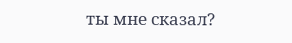ты мне сказал?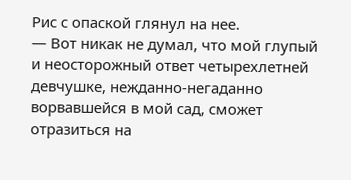Рис с опаской глянул на нее.
— Вот никак не думал, что мой глупый и неосторожный ответ четырехлетней девчушке, нежданно-негаданно ворвавшейся в мой сад, сможет отразиться на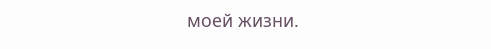моей жизни.